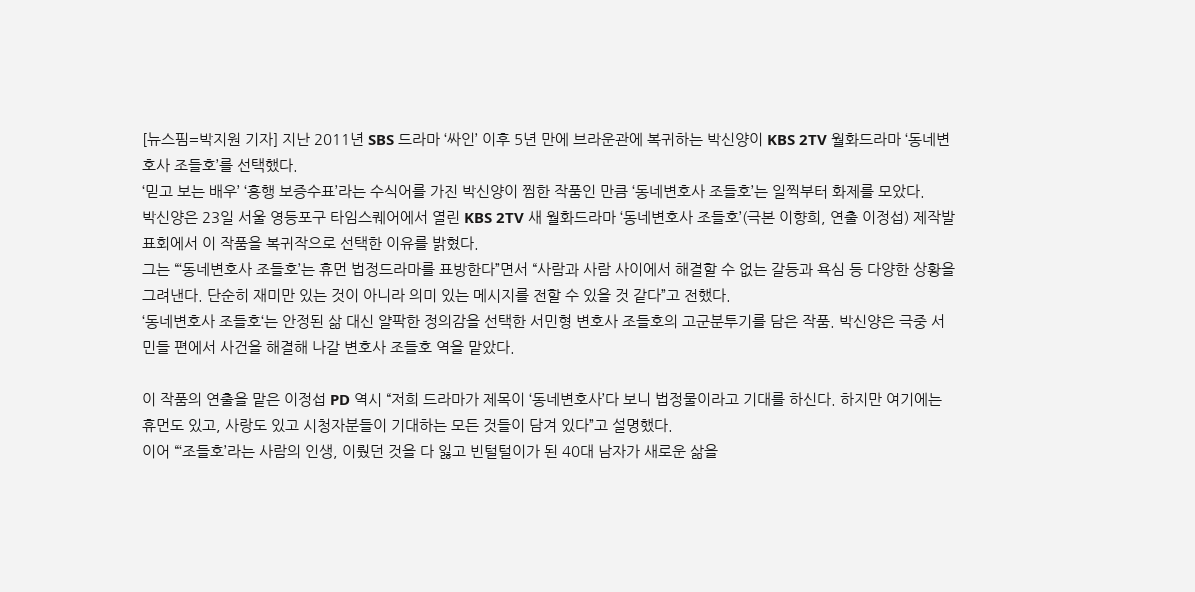[뉴스핌=박지원 기자] 지난 2011년 SBS 드라마 ‘싸인’ 이후 5년 만에 브라운관에 복귀하는 박신양이 KBS 2TV 월화드라마 ‘동네변호사 조들호’를 선택했다.
‘믿고 보는 배우’ ‘흥행 보증수표’라는 수식어를 가진 박신양이 찜한 작품인 만큼 ‘동네변호사 조들호’는 일찍부터 화제를 모았다.
박신양은 23일 서울 영등포구 타임스퀘어에서 열린 KBS 2TV 새 월화드라마 ‘동네변호사 조들호’(극본 이향희, 연출 이정섭) 제작발표회에서 이 작품을 복귀작으로 선택한 이유를 밝혔다.
그는 “‘동네변호사 조들호’는 휴먼 법정드라마를 표방한다”면서 “사람과 사람 사이에서 해결할 수 없는 갈등과 욕심 등 다양한 상황을 그려낸다. 단순히 재미만 있는 것이 아니라 의미 있는 메시지를 전할 수 있을 것 같다”고 전했다.
‘동네변호사 조들호‘는 안정된 삶 대신 얄팍한 정의감을 선택한 서민형 변호사 조들호의 고군분투기를 담은 작품. 박신양은 극중 서민들 편에서 사건을 해결해 나갈 변호사 조들호 역을 맡았다.

이 작품의 연출을 맡은 이정섭 PD 역시 “저희 드라마가 제목이 ‘동네변호사’다 보니 법정물이라고 기대를 하신다. 하지만 여기에는 휴먼도 있고, 사랑도 있고 시청자분들이 기대하는 모든 것들이 담겨 있다”고 설명했다.
이어 “‘조들호’라는 사람의 인생, 이뤘던 것을 다 잃고 빈털털이가 된 40대 남자가 새로운 삶을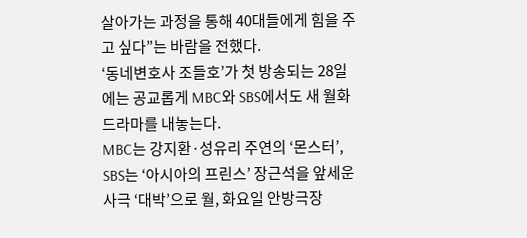살아가는 과정을 통해 40대들에게 힘을 주고 싶다”는 바람을 전했다.
‘동네변호사 조들호’가 첫 방송되는 28일에는 공교롭게 MBC와 SBS에서도 새 월화드라마를 내놓는다.
MBC는 강지환·성유리 주연의 ‘몬스터’, SBS는 ‘아시아의 프린스’ 장근석을 앞세운 사극 ‘대박’으로 월, 화요일 안방극장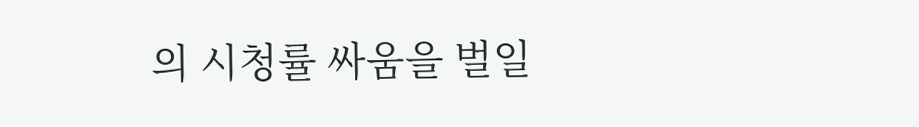의 시청률 싸움을 벌일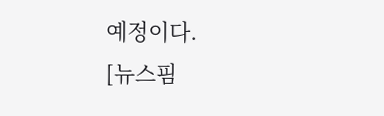예정이다.
[뉴스핌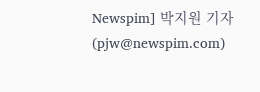Newspim] 박지원 기자 (pjw@newspim.com)